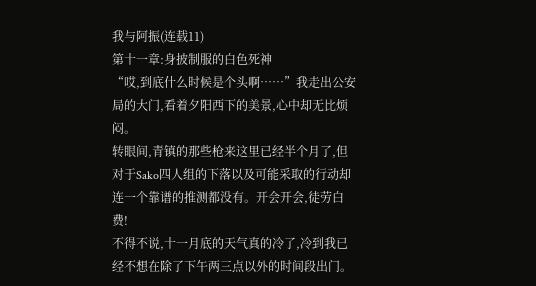我与阿振(连载11)
第十一章:身披制服的白色死神
“哎,到底什么时候是个头啊……”我走出公安局的大门,看着夕阳西下的美景,心中却无比烦闷。
转眼间,青镇的那些枪来这里已经半个月了,但对于Sako四人组的下落以及可能采取的行动却连一个靠谱的推测都没有。开会开会,徒劳白费!
不得不说,十一月底的天气真的冷了,冷到我已经不想在除了下午两三点以外的时间段出门。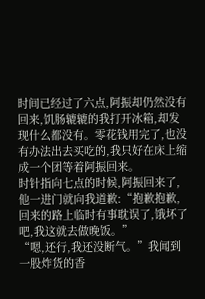时间已经过了六点,阿振却仍然没有回来,饥肠辘辘的我打开冰箱,却发现什么都没有。零花钱用完了,也没有办法出去买吃的,我只好在床上缩成一个团等着阿振回来。
时针指向七点的时候,阿振回来了,他一进门就向我道歉:“抱歉抱歉,回来的路上临时有事耽误了,饿坏了吧,我这就去做晚饭。”
“嗯,还行,我还没断气。”我闻到一股炸货的香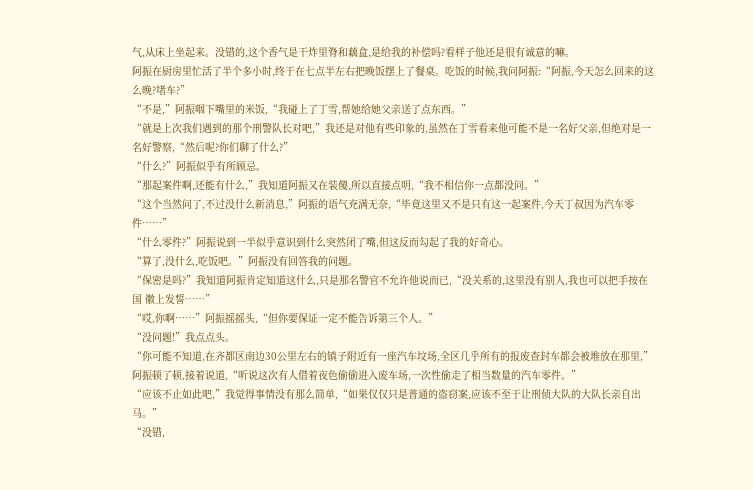气,从床上坐起来。没错的,这个香气是干炸里脊和藕盒,是给我的补偿吗?看样子他还是很有诚意的嘛。
阿振在厨房里忙活了半个多小时,终于在七点半左右把晚饭摆上了餐桌。吃饭的时候,我问阿振:“阿振,今天怎么回来的这么晚?堵车?”
“不是,”阿振咽下嘴里的米饭,“我碰上了丁雪,帮她给她父亲送了点东西。”
“就是上次我们遇到的那个刑警队长对吧,”我还是对他有些印象的,虽然在丁雪看来他可能不是一名好父亲,但绝对是一名好警察,“然后呢?你们聊了什么?”
“什么?”阿振似乎有所顾忌。
“那起案件啊,还能有什么,”我知道阿振又在装傻,所以直接点明,“我不相信你一点都没问。”
“这个当然问了,不过没什么新消息,”阿振的语气充满无奈,“毕竟这里又不是只有这一起案件,今天丁叔因为汽车零件……”
“什么零件?”阿振说到一半似乎意识到什么突然闭了嘴,但这反而勾起了我的好奇心。
“算了,没什么,吃饭吧。”阿振没有回答我的问题。
“保密是吗?”我知道阿振肯定知道这什么,只是那名警官不允许他说而已,“没关系的,这里没有别人,我也可以把手按在国 徽上发誓……”
“哎,你啊……”阿振摇摇头,“但你要保证一定不能告诉第三个人。”
“没问题!”我点点头。
“你可能不知道,在齐都区南边30公里左右的镇子附近有一座汽车坟场,全区几乎所有的报废查封车都会被堆放在那里,”阿振顿了顿,接着说道,“听说这次有人借着夜色偷偷进入废车场,一次性偷走了相当数量的汽车零件。”
“应该不止如此吧,”我觉得事情没有那么简单,“如果仅仅只是普通的盗窃案,应该不至于让刑侦大队的大队长亲自出马。”
“没错,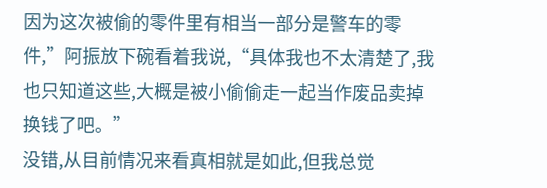因为这次被偷的零件里有相当一部分是警车的零件,”阿振放下碗看着我说,“具体我也不太清楚了,我也只知道这些,大概是被小偷偷走一起当作废品卖掉换钱了吧。”
没错,从目前情况来看真相就是如此,但我总觉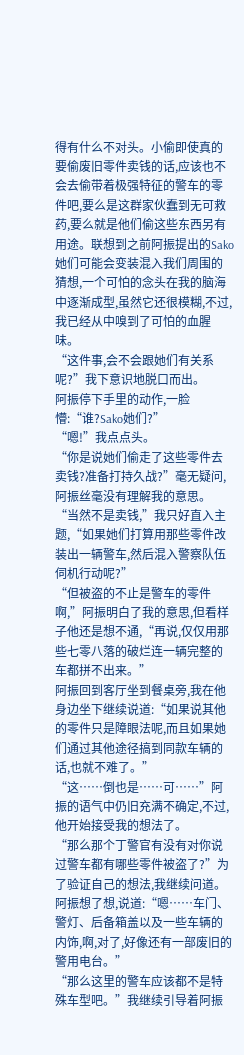得有什么不对头。小偷即使真的要偷废旧零件卖钱的话,应该也不会去偷带着极强特征的警车的零件吧,要么是这群家伙蠢到无可救药,要么就是他们偷这些东西另有用途。联想到之前阿振提出的Sako她们可能会变装混入我们周围的猜想,一个可怕的念头在我的脑海中逐渐成型,虽然它还很模糊,不过,我已经从中嗅到了可怕的血腥味。
“这件事,会不会跟她们有关系呢?”我下意识地脱口而出。
阿振停下手里的动作,一脸懵:“谁?Sako她们?”
“嗯!”我点点头。
“你是说她们偷走了这些零件去卖钱?准备打持久战?”毫无疑问,阿振丝毫没有理解我的意思。
“当然不是卖钱,”我只好直入主题,“如果她们打算用那些零件改装出一辆警车,然后混入警察队伍伺机行动呢?”
“但被盗的不止是警车的零件啊,”阿振明白了我的意思,但看样子他还是想不通,“再说,仅仅用那些七零八落的破烂连一辆完整的车都拼不出来。”
阿振回到客厅坐到餐桌旁,我在他身边坐下继续说道:“如果说其他的零件只是障眼法呢,而且如果她们通过其他途径搞到同款车辆的话,也就不难了。”
“这……倒也是……可……”阿振的语气中仍旧充满不确定,不过,他开始接受我的想法了。
“那么那个丁警官有没有对你说过警车都有哪些零件被盗了?”为了验证自己的想法,我继续问道。
阿振想了想,说道:“嗯……车门、警灯、后备箱盖以及一些车辆的内饰,啊,对了,好像还有一部废旧的警用电台。”
“那么这里的警车应该都不是特殊车型吧。”我继续引导着阿振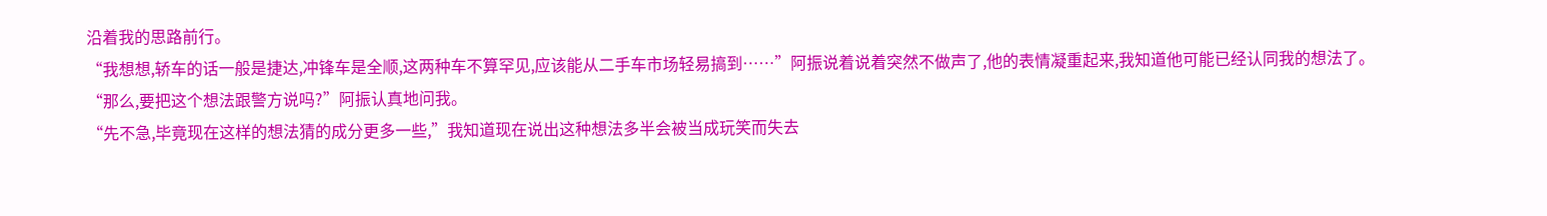沿着我的思路前行。
“我想想,轿车的话一般是捷达,冲锋车是全顺,这两种车不算罕见,应该能从二手车市场轻易搞到……”阿振说着说着突然不做声了,他的表情凝重起来,我知道他可能已经认同我的想法了。
“那么,要把这个想法跟警方说吗?”阿振认真地问我。
“先不急,毕竟现在这样的想法猜的成分更多一些,”我知道现在说出这种想法多半会被当成玩笑而失去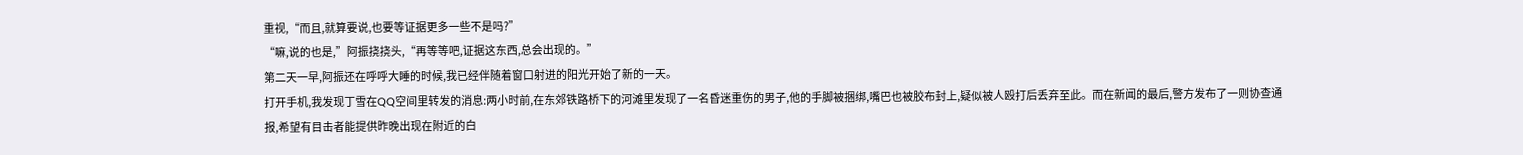重视,“而且,就算要说,也要等证据更多一些不是吗?”
“嘛,说的也是,”阿振挠挠头,“再等等吧,证据这东西,总会出现的。”
第二天一早,阿振还在呼呼大睡的时候,我已经伴随着窗口射进的阳光开始了新的一天。
打开手机,我发现丁雪在QQ空间里转发的消息:两小时前,在东郊铁路桥下的河滩里发现了一名昏迷重伤的男子,他的手脚被捆绑,嘴巴也被胶布封上,疑似被人殴打后丢弃至此。而在新闻的最后,警方发布了一则协查通报,希望有目击者能提供昨晚出现在附近的白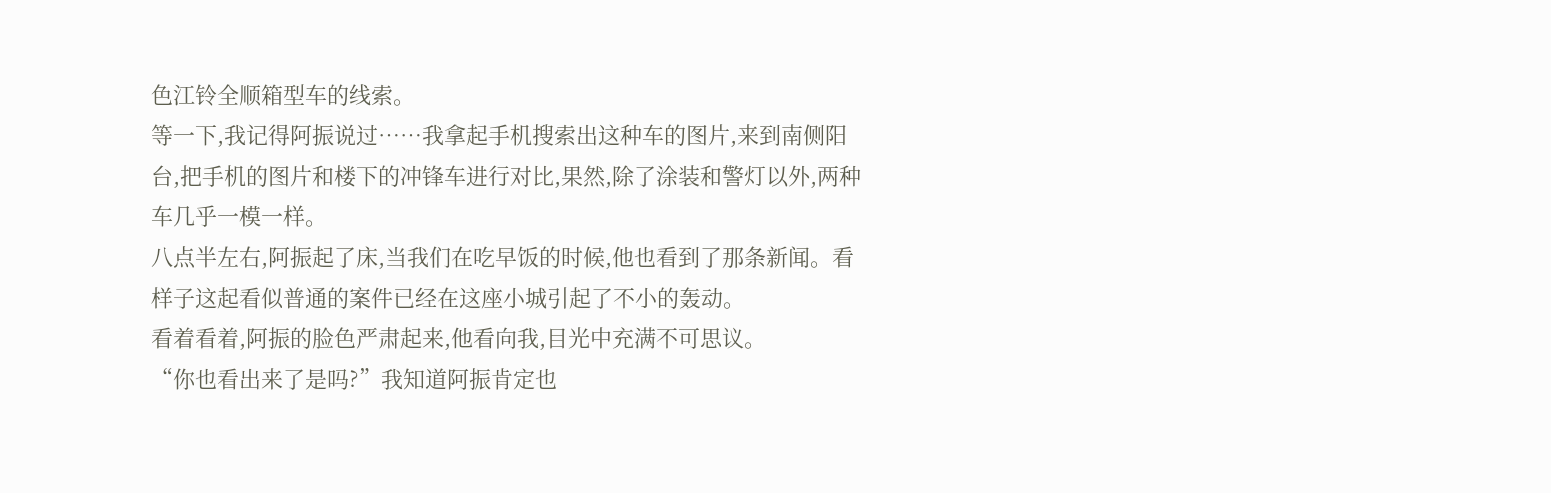色江铃全顺箱型车的线索。
等一下,我记得阿振说过……我拿起手机搜索出这种车的图片,来到南侧阳台,把手机的图片和楼下的冲锋车进行对比,果然,除了涂装和警灯以外,两种车几乎一模一样。
八点半左右,阿振起了床,当我们在吃早饭的时候,他也看到了那条新闻。看样子这起看似普通的案件已经在这座小城引起了不小的轰动。
看着看着,阿振的脸色严肃起来,他看向我,目光中充满不可思议。
“你也看出来了是吗?”我知道阿振肯定也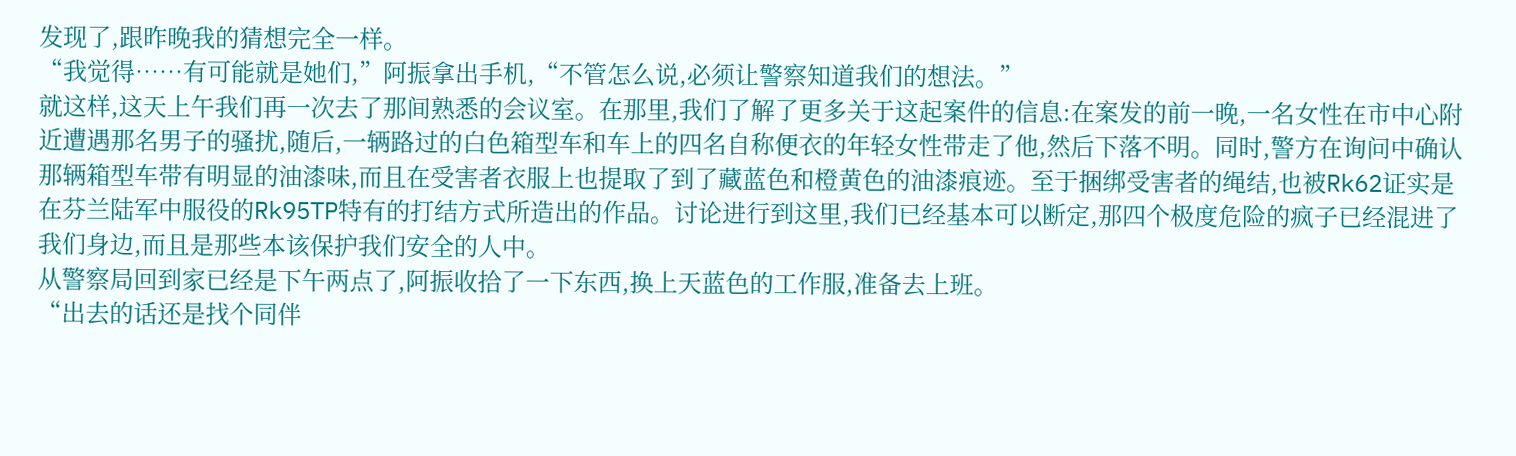发现了,跟昨晚我的猜想完全一样。
“我觉得……有可能就是她们,”阿振拿出手机,“不管怎么说,必须让警察知道我们的想法。”
就这样,这天上午我们再一次去了那间熟悉的会议室。在那里,我们了解了更多关于这起案件的信息:在案发的前一晚,一名女性在市中心附近遭遇那名男子的骚扰,随后,一辆路过的白色箱型车和车上的四名自称便衣的年轻女性带走了他,然后下落不明。同时,警方在询问中确认那辆箱型车带有明显的油漆味,而且在受害者衣服上也提取了到了藏蓝色和橙黄色的油漆痕迹。至于捆绑受害者的绳结,也被Rk62证实是在芬兰陆军中服役的Rk95TP特有的打结方式所造出的作品。讨论进行到这里,我们已经基本可以断定,那四个极度危险的疯子已经混进了我们身边,而且是那些本该保护我们安全的人中。
从警察局回到家已经是下午两点了,阿振收拾了一下东西,换上天蓝色的工作服,准备去上班。
“出去的话还是找个同伴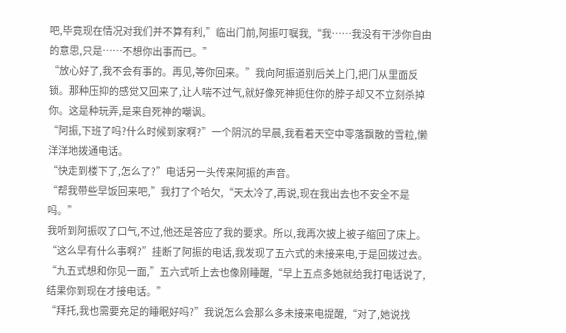吧,毕竟现在情况对我们并不算有利,”临出门前,阿振叮嘱我,“我……我没有干涉你自由的意思,只是……不想你出事而已。”
“放心好了,我不会有事的。再见,等你回来。”我向阿振道别后关上门,把门从里面反锁。那种压抑的感觉又回来了,让人喘不过气,就好像死神扼住你的脖子却又不立刻杀掉你。这是种玩弄,是来自死神的嘲讽。
“阿振,下班了吗?什么时候到家啊?”一个阴沉的早晨,我看着天空中零落飘散的雪粒,懒洋洋地拨通电话。
“快走到楼下了,怎么了?”电话另一头传来阿振的声音。
“帮我带些早饭回来吧,”我打了个哈欠,“天太冷了,再说,现在我出去也不安全不是吗。”
我听到阿振叹了口气,不过,他还是答应了我的要求。所以,我再次披上被子缩回了床上。
“这么早有什么事啊?”挂断了阿振的电话,我发现了五六式的未接来电,于是回拨过去。
“九五式想和你见一面,”五六式听上去也像刚睡醒,“早上五点多她就给我打电话说了,结果你到现在才接电话。”
“拜托,我也需要充足的睡眠好吗?”我说怎么会那么多未接来电提醒,“对了,她说找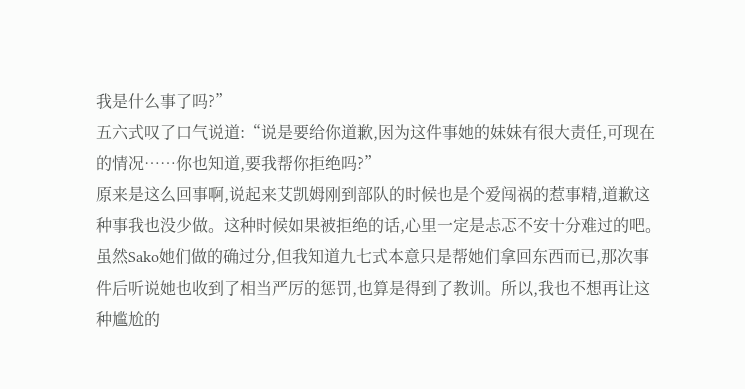我是什么事了吗?”
五六式叹了口气说道:“说是要给你道歉,因为这件事她的妹妹有很大责任,可现在的情况……你也知道,要我帮你拒绝吗?”
原来是这么回事啊,说起来艾凯姆刚到部队的时候也是个爱闯祸的惹事精,道歉这种事我也没少做。这种时候如果被拒绝的话,心里一定是忐忑不安十分难过的吧。虽然Sako她们做的确过分,但我知道九七式本意只是帮她们拿回东西而已,那次事件后听说她也收到了相当严厉的惩罚,也算是得到了教训。所以,我也不想再让这种尴尬的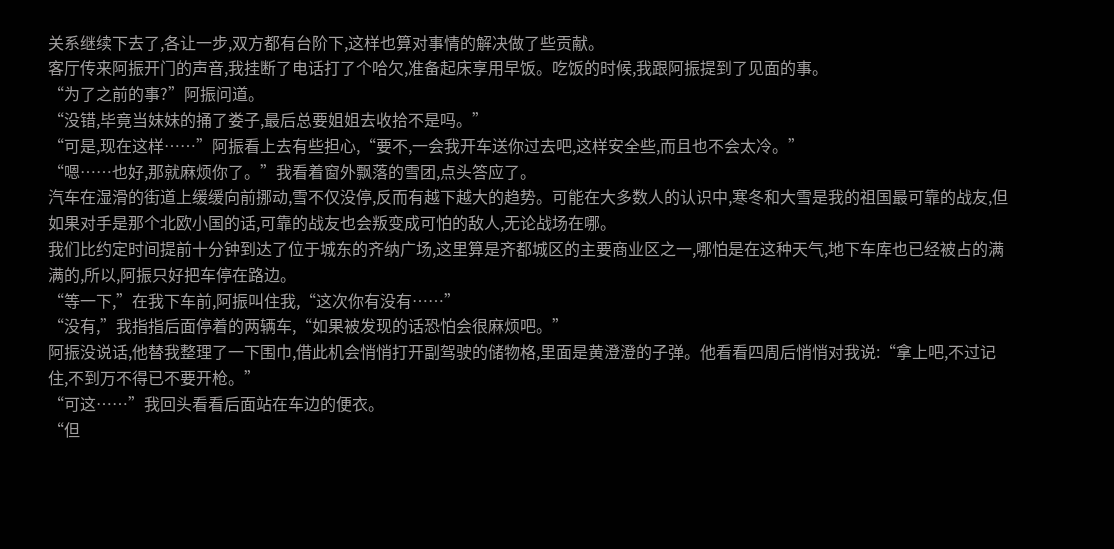关系继续下去了,各让一步,双方都有台阶下,这样也算对事情的解决做了些贡献。
客厅传来阿振开门的声音,我挂断了电话打了个哈欠,准备起床享用早饭。吃饭的时候,我跟阿振提到了见面的事。
“为了之前的事?”阿振问道。
“没错,毕竟当妹妹的捅了娄子,最后总要姐姐去收拾不是吗。”
“可是,现在这样……”阿振看上去有些担心,“要不,一会我开车送你过去吧,这样安全些,而且也不会太冷。”
“嗯……也好,那就麻烦你了。”我看着窗外飘落的雪团,点头答应了。
汽车在湿滑的街道上缓缓向前挪动,雪不仅没停,反而有越下越大的趋势。可能在大多数人的认识中,寒冬和大雪是我的祖国最可靠的战友,但如果对手是那个北欧小国的话,可靠的战友也会叛变成可怕的敌人,无论战场在哪。
我们比约定时间提前十分钟到达了位于城东的齐纳广场,这里算是齐都城区的主要商业区之一,哪怕是在这种天气,地下车库也已经被占的满满的,所以,阿振只好把车停在路边。
“等一下,”在我下车前,阿振叫住我,“这次你有没有……”
“没有,”我指指后面停着的两辆车,“如果被发现的话恐怕会很麻烦吧。”
阿振没说话,他替我整理了一下围巾,借此机会悄悄打开副驾驶的储物格,里面是黄澄澄的子弹。他看看四周后悄悄对我说:“拿上吧,不过记住,不到万不得已不要开枪。”
“可这……”我回头看看后面站在车边的便衣。
“但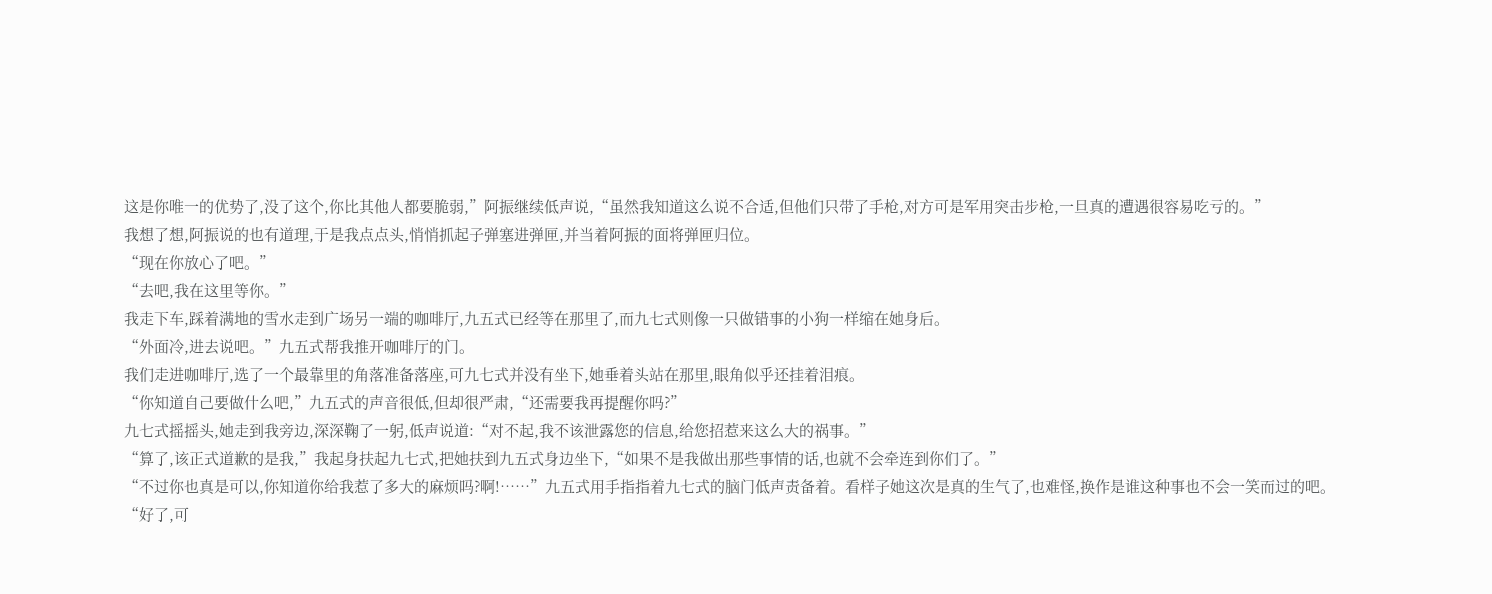这是你唯一的优势了,没了这个,你比其他人都要脆弱,”阿振继续低声说,“虽然我知道这么说不合适,但他们只带了手枪,对方可是军用突击步枪,一旦真的遭遇很容易吃亏的。”
我想了想,阿振说的也有道理,于是我点点头,悄悄抓起子弹塞进弹匣,并当着阿振的面将弹匣归位。
“现在你放心了吧。”
“去吧,我在这里等你。”
我走下车,踩着满地的雪水走到广场另一端的咖啡厅,九五式已经等在那里了,而九七式则像一只做错事的小狗一样缩在她身后。
“外面冷,进去说吧。”九五式帮我推开咖啡厅的门。
我们走进咖啡厅,选了一个最靠里的角落准备落座,可九七式并没有坐下,她垂着头站在那里,眼角似乎还挂着泪痕。
“你知道自己要做什么吧,”九五式的声音很低,但却很严肃,“还需要我再提醒你吗?”
九七式摇摇头,她走到我旁边,深深鞠了一躬,低声说道:“对不起,我不该泄露您的信息,给您招惹来这么大的祸事。”
“算了,该正式道歉的是我,”我起身扶起九七式,把她扶到九五式身边坐下,“如果不是我做出那些事情的话,也就不会牵连到你们了。”
“不过你也真是可以,你知道你给我惹了多大的麻烦吗?啊!……”九五式用手指指着九七式的脑门低声责备着。看样子她这次是真的生气了,也难怪,换作是谁这种事也不会一笑而过的吧。
“好了,可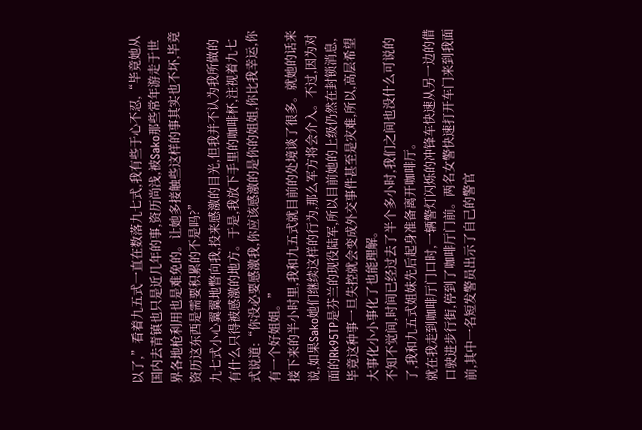以了,”看着九五式一直在数落九七式,我有些于心不忍,“毕竟她从国内去青镇也只是近几年的事,资历尚浅,被Sako那些常年游走于世界各地枪利用也是难免的。让她多接触些这样的事其实也不坏,毕竟资历这东西是需要积累的不是吗?”
九七式小心翼翼地瞥向我,投来感激的目光,但我并不认为我所做的有什么只得被感激的地方。于是,我放下手里的咖啡杯,注视着九七式说道:“你没必要感激我,你应该感激的是你的姐姐,你比我幸运,你有一个好姐姐。”
接下来的半小时里,我和九五式就目前的处境谈了很多。就她的话来说,如果Sako她们继续这样的行为,那么军方将会介入。不过,因为对面的Rk95TP是芬兰的现役陆军,所以目前她的上级仍然在封锁消息,毕竟这种事一旦失控就会变成外交事件甚至是灾难,所以,高层希望大事化小小事化了也能理解。
不知不觉间,时间已经过去了半个多小时,我们之间也没什么可说的了,我和九五式姐妹先后起身准备离开咖啡厅。
就在我走到咖啡厅门口时,一辆警灯闪烁的冲锋车快速从另一边的借口驶进步行街,停到了咖啡厅门前。两名女警快速打开车门来到我面前,其中一名短发警员出示了自己的警官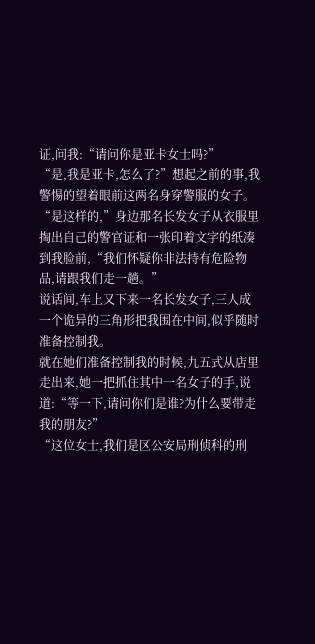证,问我:“请问你是亚卡女士吗?”
“是,我是亚卡,怎么了?”想起之前的事,我警惕的望着眼前这两名身穿警服的女子。
“是这样的,”身边那名长发女子从衣服里掏出自己的警官证和一张印着文字的纸凑到我脸前,“我们怀疑你非法持有危险物品,请跟我们走一趟。”
说话间,车上又下来一名长发女子,三人成一个诡异的三角形把我围在中间,似乎随时准备控制我。
就在她们准备控制我的时候,九五式从店里走出来,她一把抓住其中一名女子的手,说道:“等一下,请问你们是谁?为什么要带走我的朋友?”
“这位女士,我们是区公安局刑侦科的刑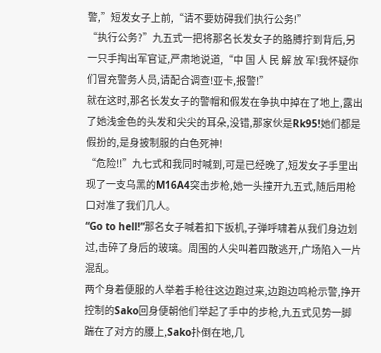警,”短发女子上前,“请不要妨碍我们执行公务!”
“执行公务?”九五式一把将那名长发女子的胳膊拧到背后,另一只手掏出军官证,严肃地说道,“中 国 人 民 解 放 军!我怀疑你们冒充警务人员,请配合调查!亚卡,报警!”
就在这时,那名长发女子的警帽和假发在争执中掉在了地上,露出了她浅金色的头发和尖尖的耳朵,没错,那家伙是Rk95!她们都是假扮的,是身披制服的白色死神!
“危险!!”九七式和我同时喊到,可是已经晚了,短发女子手里出现了一支乌黑的M16A4突击步枪,她一头撞开九五式,随后用枪口对准了我们几人。
“Go to hell!”那名女子喊着扣下扳机,子弹呼啸着从我们身边划过,击碎了身后的玻璃。周围的人尖叫着四散逃开,广场陷入一片混乱。
两个身着便服的人举着手枪往这边跑过来,边跑边鸣枪示警,挣开控制的Sako回身便朝他们举起了手中的步枪,九五式见势一脚踹在了对方的腰上,Sako扑倒在地,几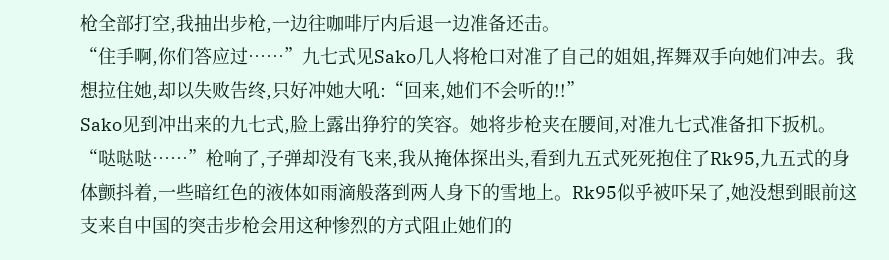枪全部打空,我抽出步枪,一边往咖啡厅内后退一边准备还击。
“住手啊,你们答应过……”九七式见Sako几人将枪口对准了自己的姐姐,挥舞双手向她们冲去。我想拉住她,却以失败告终,只好冲她大吼:“回来,她们不会听的!!”
Sako见到冲出来的九七式,脸上露出狰狞的笑容。她将步枪夹在腰间,对准九七式准备扣下扳机。
“哒哒哒……”枪响了,子弹却没有飞来,我从掩体探出头,看到九五式死死抱住了Rk95,九五式的身体颤抖着,一些暗红色的液体如雨滴般落到两人身下的雪地上。Rk95似乎被吓呆了,她没想到眼前这支来自中国的突击步枪会用这种惨烈的方式阻止她们的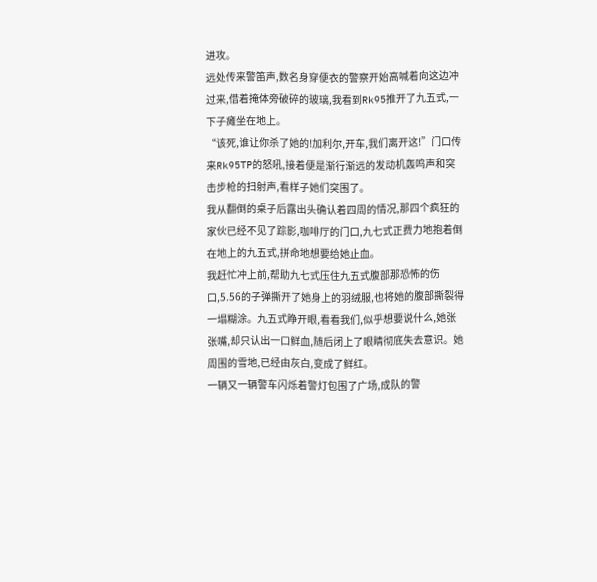进攻。
远处传来警笛声,数名身穿便衣的警察开始高喊着向这边冲过来,借着掩体旁破碎的玻璃,我看到Rk95推开了九五式,一下子瘫坐在地上。
“该死,谁让你杀了她的!加利尔,开车,我们离开这!”门口传来Rk95TP的怒吼,接着便是渐行渐远的发动机轰鸣声和突击步枪的扫射声,看样子她们突围了。
我从翻倒的桌子后露出头确认着四周的情况,那四个疯狂的家伙已经不见了踪影,咖啡厅的门口,九七式正费力地抱着倒在地上的九五式,拼命地想要给她止血。
我赶忙冲上前,帮助九七式压住九五式腹部那恐怖的伤口,5.56的子弹撕开了她身上的羽绒服,也将她的腹部撕裂得一塌糊涂。九五式睁开眼,看看我们,似乎想要说什么,她张张嘴,却只认出一口鲜血,随后闭上了眼睛彻底失去意识。她周围的雪地,已经由灰白,变成了鲜红。
一辆又一辆警车闪烁着警灯包围了广场,成队的警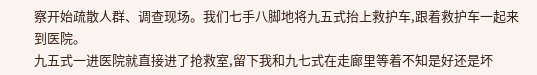察开始疏散人群、调查现场。我们七手八脚地将九五式抬上救护车,跟着救护车一起来到医院。
九五式一进医院就直接进了抢救室,留下我和九七式在走廊里等着不知是好还是坏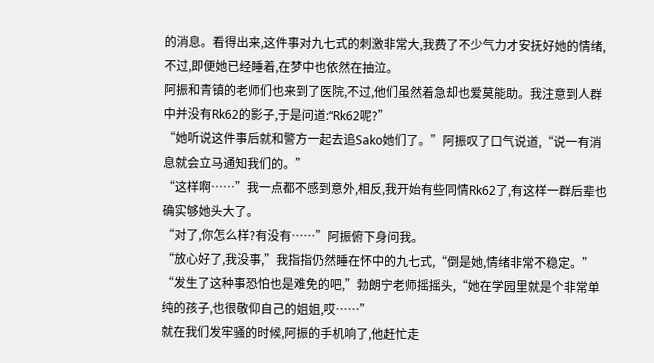的消息。看得出来,这件事对九七式的刺激非常大,我费了不少气力才安抚好她的情绪,不过,即便她已经睡着,在梦中也依然在抽泣。
阿振和青镇的老师们也来到了医院,不过,他们虽然着急却也爱莫能助。我注意到人群中并没有Rk62的影子,于是问道:“Rk62呢?”
“她听说这件事后就和警方一起去追Sako她们了。”阿振叹了口气说道,“说一有消息就会立马通知我们的。”
“这样啊……”我一点都不感到意外,相反,我开始有些同情Rk62了,有这样一群后辈也确实够她头大了。
“对了,你怎么样?有没有……”阿振俯下身问我。
“放心好了,我没事,”我指指仍然睡在怀中的九七式,“倒是她,情绪非常不稳定。”
“发生了这种事恐怕也是难免的吧,”勃朗宁老师摇摇头,“她在学园里就是个非常单纯的孩子,也很敬仰自己的姐姐,哎……”
就在我们发牢骚的时候,阿振的手机响了,他赶忙走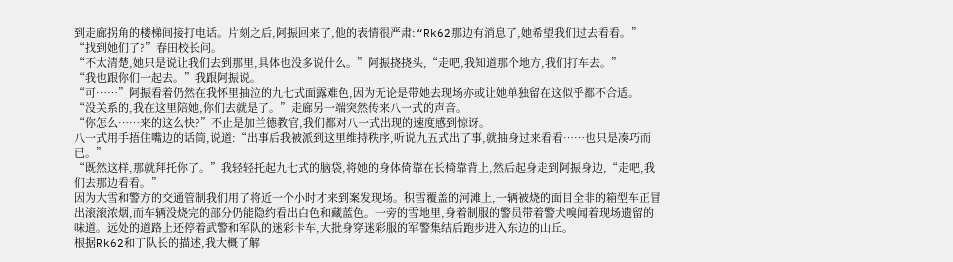到走廊拐角的楼梯间接打电话。片刻之后,阿振回来了,他的表情很严肃:“Rk62那边有消息了,她希望我们过去看看。”
“找到她们了?”春田校长问。
“不太清楚,她只是说让我们去到那里,具体也没多说什么。”阿振挠挠头,“走吧,我知道那个地方,我们打车去。”
“我也跟你们一起去。”我跟阿振说。
“可……”阿振看着仍然在我怀里抽泣的九七式面露难色,因为无论是带她去现场亦或让她单独留在这似乎都不合适。
“没关系的,我在这里陪她,你们去就是了。”走廊另一端突然传来八一式的声音。
“你怎么……来的这么快?”不止是加兰德教官,我们都对八一式出现的速度感到惊讶。
八一式用手捂住嘴边的话筒,说道:“出事后我被派到这里维持秩序,听说九五式出了事,就抽身过来看看……也只是凑巧而已。”
“既然这样,那就拜托你了。”我轻轻托起九七式的脑袋,将她的身体倚靠在长椅靠背上,然后起身走到阿振身边,“走吧,我们去那边看看。”
因为大雪和警方的交通管制我们用了将近一个小时才来到案发现场。积雪覆盖的河滩上,一辆被烧的面目全非的箱型车正冒出滚滚浓烟,而车辆没烧完的部分仍能隐约看出白色和藏蓝色。一旁的雪地里,身着制服的警员带着警犬嗅闻着现场遗留的味道。远处的道路上还停着武警和军队的迷彩卡车,大批身穿迷彩服的军警集结后跑步进入东边的山丘。
根据Rk62和丁队长的描述,我大概了解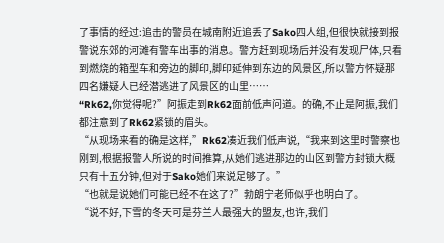了事情的经过:追击的警员在城南附近追丢了Sako四人组,但很快就接到报警说东郊的河滩有警车出事的消息。警方赶到现场后并没有发现尸体,只看到燃烧的箱型车和旁边的脚印,脚印延伸到东边的风景区,所以警方怀疑那四名嫌疑人已经潜逃进了风景区的山里……
“Rk62,你觉得呢?”阿振走到Rk62面前低声问道。的确,不止是阿振,我们都注意到了Rk62紧锁的眉头。
“从现场来看的确是这样,”Rk62凑近我们低声说,“我来到这里时警察也刚到,根据报警人所说的时间推算,从她们逃进那边的山区到警方封锁大概只有十五分钟,但对于Sako她们来说足够了。”
“也就是说她们可能已经不在这了?”勃朗宁老师似乎也明白了。
“说不好,下雪的冬天可是芬兰人最强大的盟友,也许,我们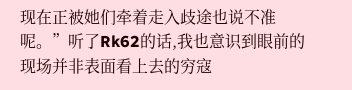现在正被她们牵着走入歧途也说不准呢。”听了Rk62的话,我也意识到眼前的现场并非表面看上去的穷寇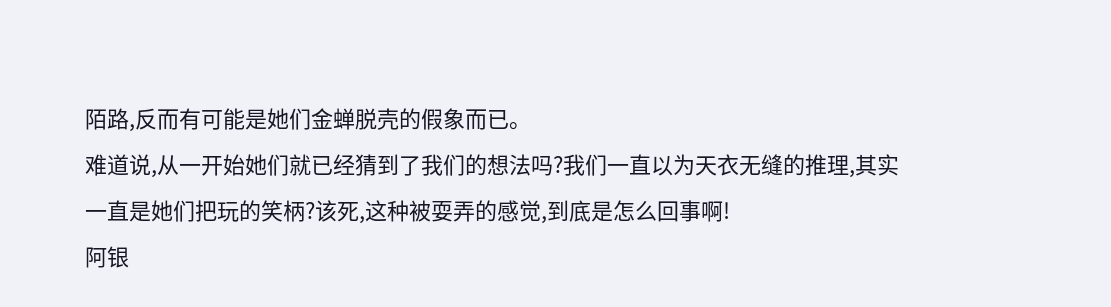陌路,反而有可能是她们金蝉脱壳的假象而已。
难道说,从一开始她们就已经猜到了我们的想法吗?我们一直以为天衣无缝的推理,其实一直是她们把玩的笑柄?该死,这种被耍弄的感觉,到底是怎么回事啊!
阿银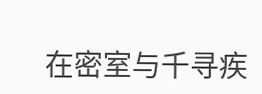在密室与千寻疾